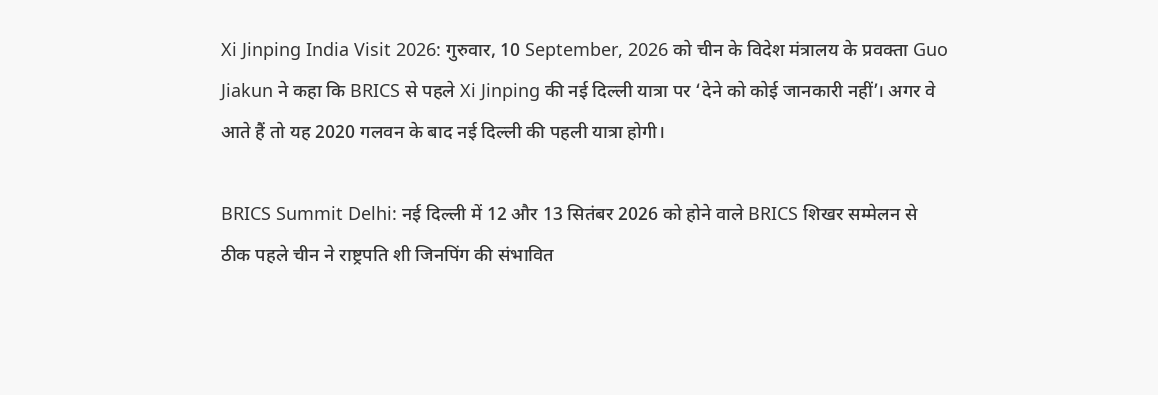Xi Jinping India Visit 2026: गुरुवार, 10 September, 2026 को चीन के विदेश मंत्रालय के प्रवक्ता Guo Jiakun ने कहा कि BRICS से पहले Xi Jinping की नई दिल्ली यात्रा पर ‘देने को कोई जानकारी नहीं’। अगर वे आते हैं तो यह 2020 गलवन के बाद नई दिल्ली की पहली यात्रा होगी।

BRICS Summit Delhi: नई दिल्ली में 12 और 13 सितंबर 2026 को होने वाले BRICS शिखर सम्मेलन से ठीक पहले चीन ने राष्ट्रपति शी जिनपिंग की संभावित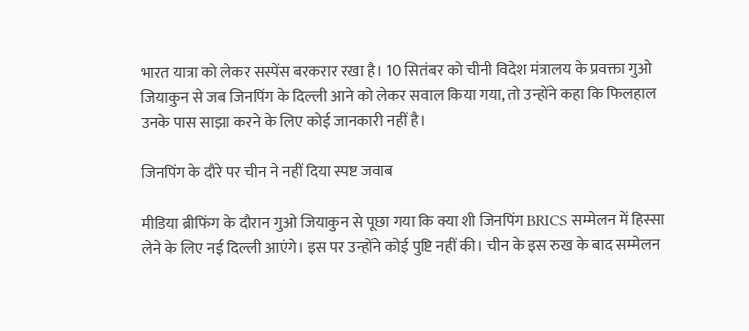भारत यात्रा को लेकर सस्पेंस बरकरार रखा है। 10 सितंबर को चीनी विदेश मंत्रालय के प्रवक्ता गुओ जियाकुन से जब जिनपिंग के दिल्ली आने को लेकर सवाल किया गया, तो उन्होंने कहा कि फिलहाल उनके पास साझा करने के लिए कोई जानकारी नहीं है।

जिनपिंग के दौरे पर चीन ने नहीं दिया स्पष्ट जवाब

मीडिया ब्रीफिंग के दौरान गुओ जियाकुन से पूछा गया कि क्या शी जिनपिंग BRICS सम्मेलन में हिस्सा लेने के लिए नई दिल्ली आएंगे। इस पर उन्होंने कोई पुष्टि नहीं की। चीन के इस रुख के बाद सम्मेलन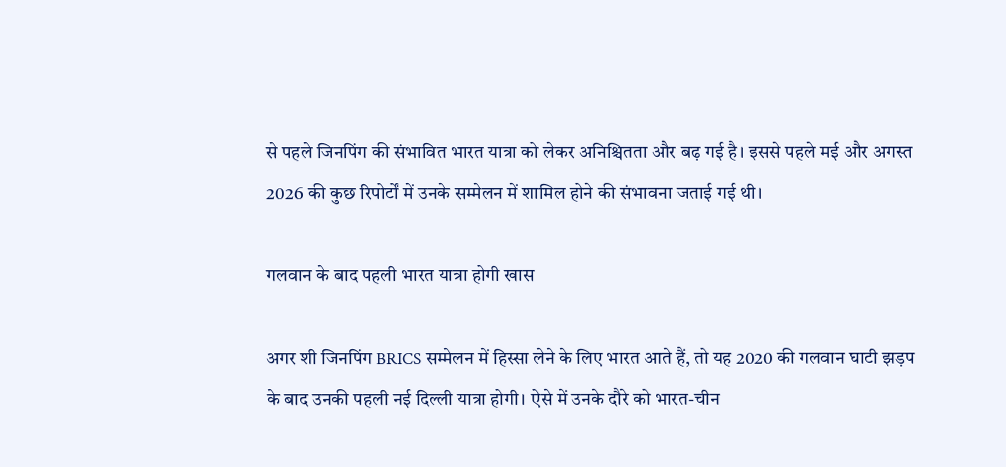से पहले जिनपिंग की संभावित भारत यात्रा को लेकर अनिश्चितता और बढ़ गई है। इससे पहले मई और अगस्त 2026 की कुछ रिपोर्टों में उनके सम्मेलन में शामिल होने की संभावना जताई गई थी।

गलवान के बाद पहली भारत यात्रा होगी खास

अगर शी जिनपिंग BRICS सम्मेलन में हिस्सा लेने के लिए भारत आते हैं, तो यह 2020 की गलवान घाटी झड़प के बाद उनकी पहली नई दिल्ली यात्रा होगी। ऐसे में उनके दौरे को भारत-चीन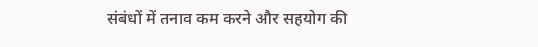संबंधों में तनाव कम करने और सहयोग की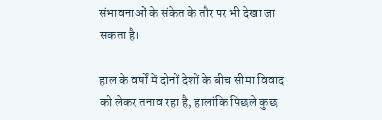संभावनाओं के संकेत के तौर पर भी देखा जा सकता है।

हाल के वर्षों में दोनों देशों के बीच सीमा विवाद को लेकर तनाव रहा है, हालांकि पिछले कुछ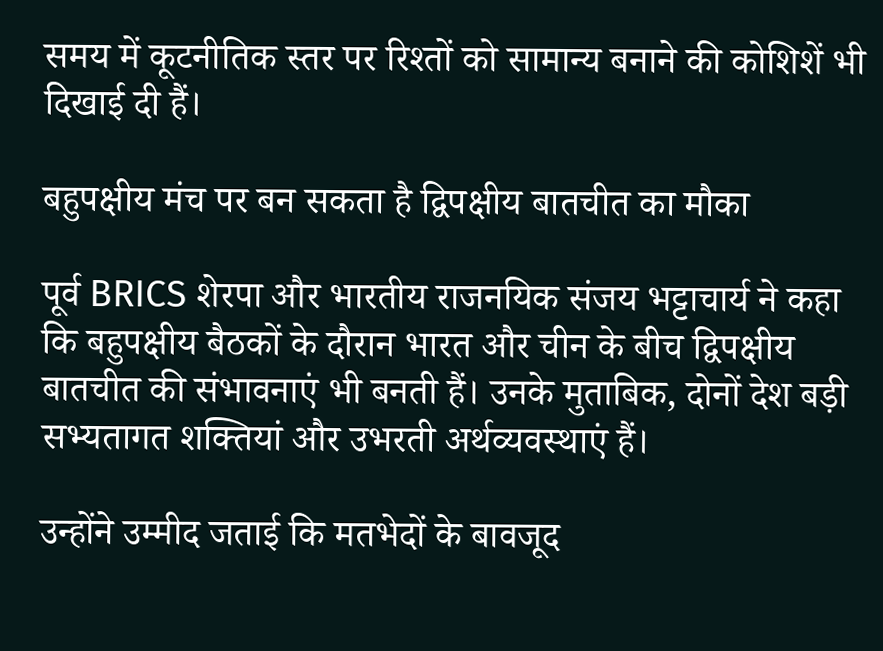समय में कूटनीतिक स्तर पर रिश्तों को सामान्य बनाने की कोशिशें भी दिखाई दी हैं।

बहुपक्षीय मंच पर बन सकता है द्विपक्षीय बातचीत का मौका

पूर्व BRICS शेरपा और भारतीय राजनयिक संजय भट्टाचार्य ने कहा कि बहुपक्षीय बैठकों के दौरान भारत और चीन के बीच द्विपक्षीय बातचीत की संभावनाएं भी बनती हैं। उनके मुताबिक, दोनों देश बड़ी सभ्यतागत शक्तियां और उभरती अर्थव्यवस्थाएं हैं।

उन्होंने उम्मीद जताई कि मतभेदों के बावजूद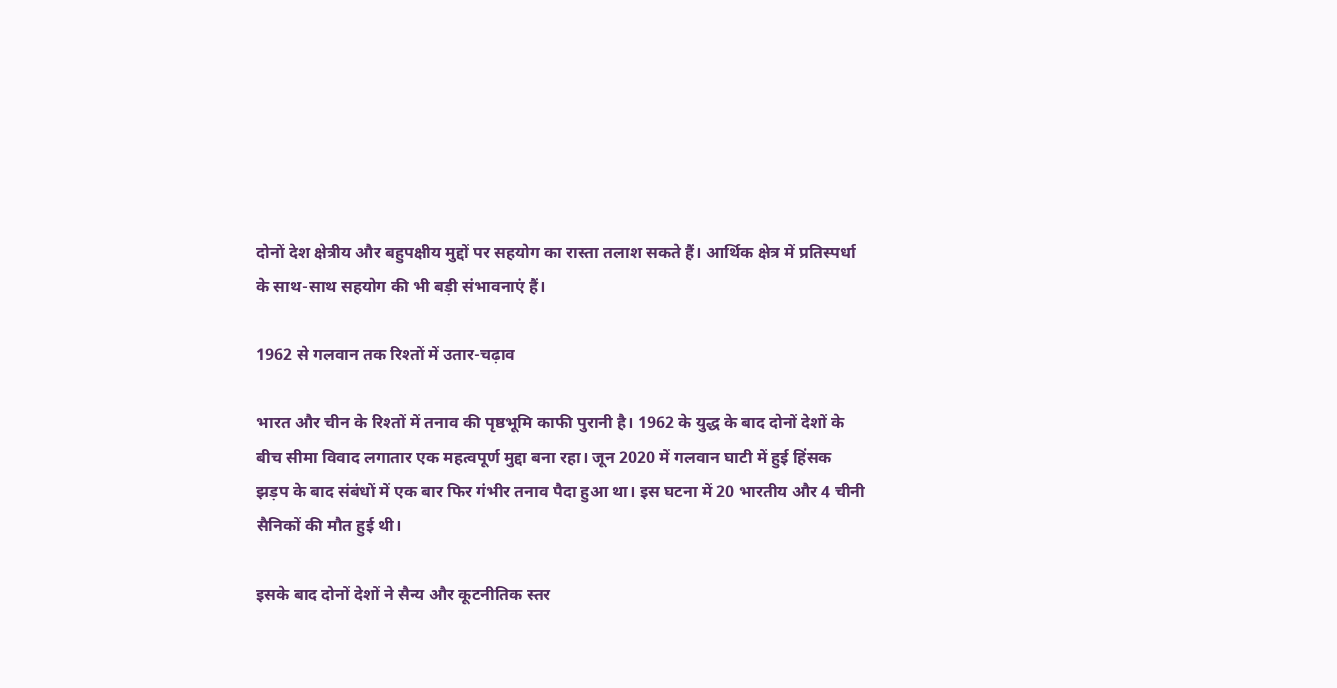दोनों देश क्षेत्रीय और बहुपक्षीय मुद्दों पर सहयोग का रास्ता तलाश सकते हैं। आर्थिक क्षेत्र में प्रतिस्पर्धा के साथ-साथ सहयोग की भी बड़ी संभावनाएं हैं।

1962 से गलवान तक रिश्तों में उतार-चढ़ाव

भारत और चीन के रिश्तों में तनाव की पृष्ठभूमि काफी पुरानी है। 1962 के युद्ध के बाद दोनों देशों के बीच सीमा विवाद लगातार एक महत्वपूर्ण मुद्दा बना रहा। जून 2020 में गलवान घाटी में हुई हिंसक झड़प के बाद संबंधों में एक बार फिर गंभीर तनाव पैदा हुआ था। इस घटना में 20 भारतीय और 4 चीनी सैनिकों की मौत हुई थी।

इसके बाद दोनों देशों ने सैन्य और कूटनीतिक स्तर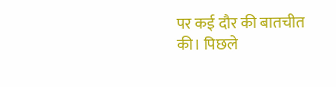पर कई दौर की बातचीत की। पिछले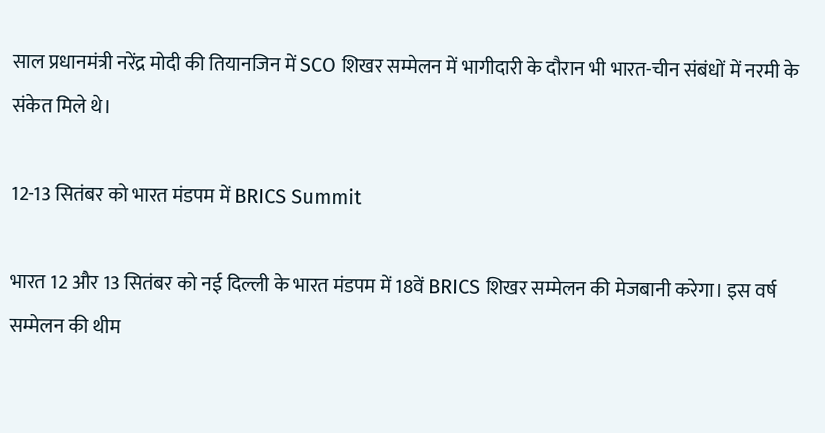साल प्रधानमंत्री नरेंद्र मोदी की तियानजिन में SCO शिखर सम्मेलन में भागीदारी के दौरान भी भारत-चीन संबंधों में नरमी के संकेत मिले थे।

12-13 सितंबर को भारत मंडपम में BRICS Summit

भारत 12 और 13 सितंबर को नई दिल्ली के भारत मंडपम में 18वें BRICS शिखर सम्मेलन की मेजबानी करेगा। इस वर्ष सम्मेलन की थीम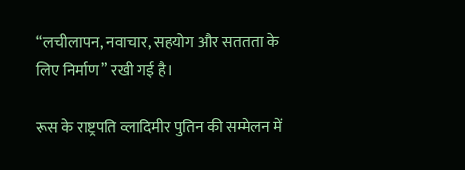“लचीलापन, नवाचार, सहयोग और सततता के लिए निर्माण” रखी गई है।

रूस के राष्ट्रपति व्लादिमीर पुतिन की सम्मेलन में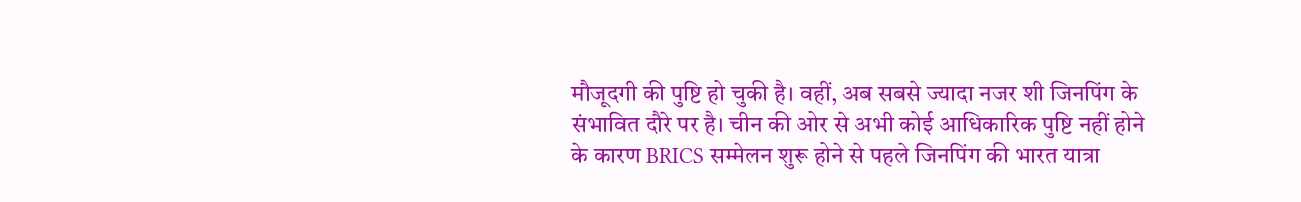मौजूदगी की पुष्टि हो चुकी है। वहीं, अब सबसे ज्यादा नजर शी जिनपिंग के संभावित दौरे पर है। चीन की ओर से अभी कोई आधिकारिक पुष्टि नहीं होने के कारण BRICS सम्मेलन शुरू होने से पहले जिनपिंग की भारत यात्रा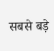सबसे बड़े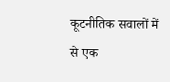कूटनीतिक सवालों में से एक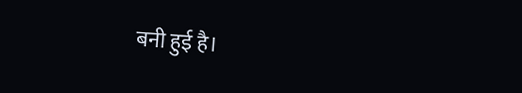बनी हुई है।